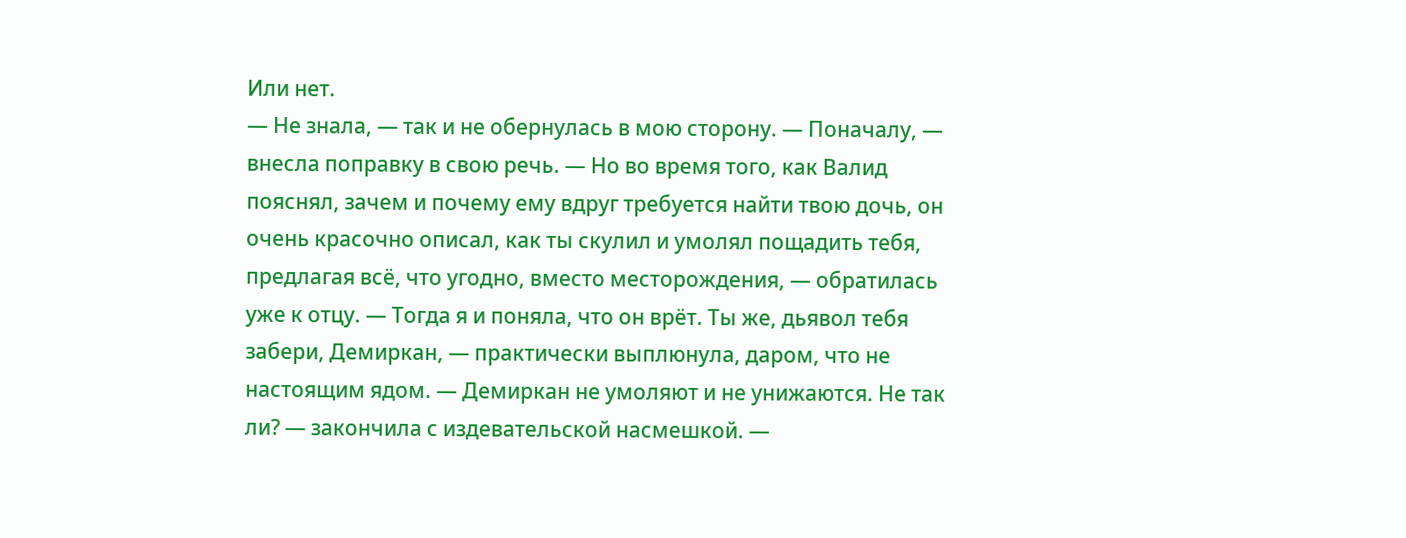Или нет.
— Не знала, — так и не обернулась в мою сторону. — Поначалу, — внесла поправку в свою речь. — Но во время того, как Валид пояснял, зачем и почему ему вдруг требуется найти твою дочь, он очень красочно описал, как ты скулил и умолял пощадить тебя, предлагая всё, что угодно, вместо месторождения, — обратилась уже к отцу. — Тогда я и поняла, что он врёт. Ты же, дьявол тебя забери, Демиркан, — практически выплюнула, даром, что не настоящим ядом. — Демиркан не умоляют и не унижаются. Не так ли? — закончила с издевательской насмешкой. —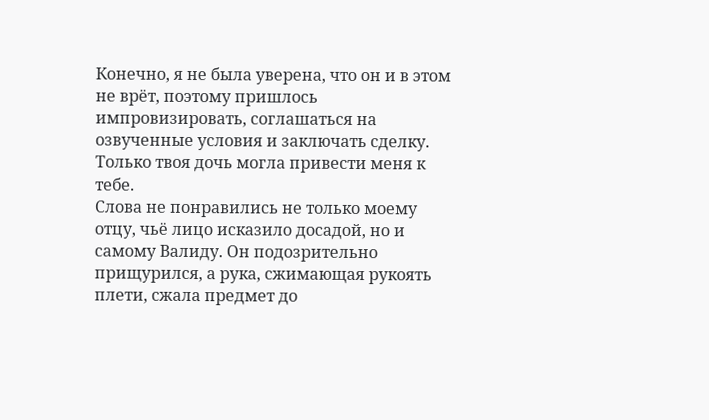Конечно, я не была уверена, что он и в этом не врёт, поэтому пришлось импровизировать, соглашаться на озвученные условия и заключать сделку. Только твоя дочь могла привести меня к тебе.
Слова не понравились не только моему отцу, чьё лицо исказило досадой, но и самому Валиду. Он подозрительно прищурился, а рука, сжимающая рукоять плети, сжала предмет до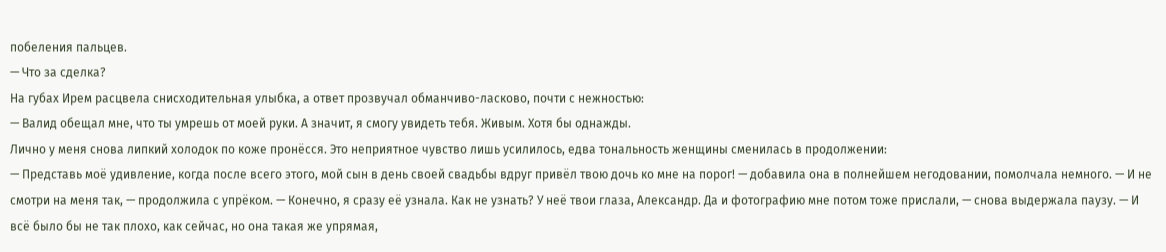побеления пальцев.
— Что за сделка?
На губах Ирем расцвела снисходительная улыбка, а ответ прозвучал обманчиво-ласково, почти с нежностью:
— Валид обещал мне, что ты умрешь от моей руки. А значит, я смогу увидеть тебя. Живым. Хотя бы однажды.
Лично у меня снова липкий холодок по коже пронёсся. Это неприятное чувство лишь усилилось, едва тональность женщины сменилась в продолжении:
— Представь моё удивление, когда после всего этого, мой сын в день своей свадьбы вдруг привёл твою дочь ко мне на порог! — добавила она в полнейшем негодовании, помолчала немного. — И не смотри на меня так, — продолжила с упрёком. — Конечно, я сразу её узнала. Как не узнать? У неё твои глаза, Александр. Да и фотографию мне потом тоже прислали, — снова выдержала паузу. — И всё было бы не так плохо, как сейчас, но она такая же упрямая,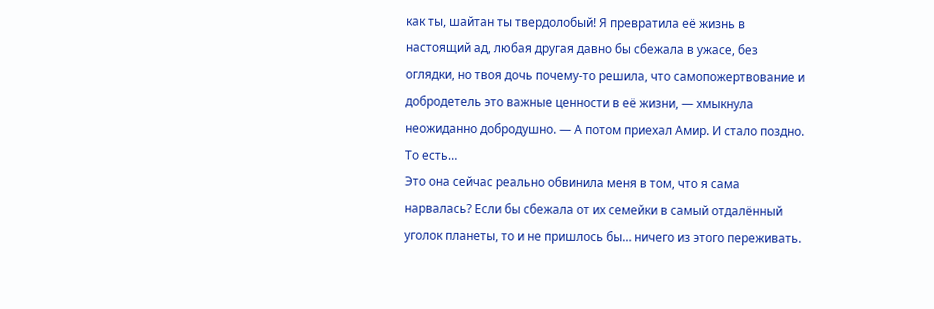как ты, шайтан ты твердолобый! Я превратила её жизнь в настоящий ад, любая другая давно бы сбежала в ужасе, без оглядки, но твоя дочь почему-то решила, что самопожертвование и добродетель это важные ценности в её жизни, — хмыкнула неожиданно добродушно. — А потом приехал Амир. И стало поздно.
То есть…
Это она сейчас реально обвинила меня в том, что я сама нарвалась? Если бы сбежала от их семейки в самый отдалённый уголок планеты, то и не пришлось бы… ничего из этого переживать.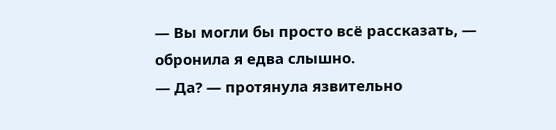— Вы могли бы просто всё рассказать, — обронила я едва слышно.
— Да? — протянула язвительно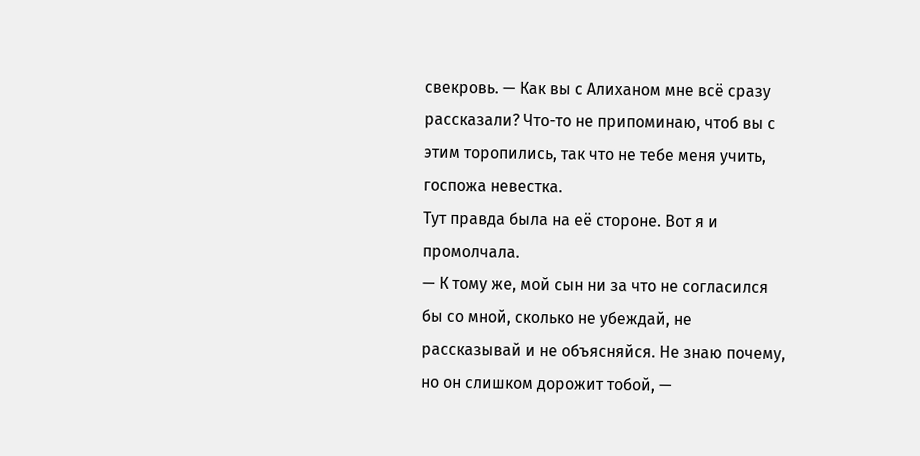свекровь. — Как вы с Алиханом мне всё сразу рассказали? Что-то не припоминаю, чтоб вы с этим торопились, так что не тебе меня учить, госпожа невестка.
Тут правда была на её стороне. Вот я и промолчала.
— К тому же, мой сын ни за что не согласился бы со мной, сколько не убеждай, не рассказывай и не объясняйся. Не знаю почему, но он слишком дорожит тобой, —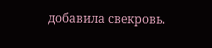добавила свекровь.